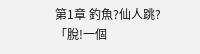第1章 釣魚?仙人跳?
「脫!一個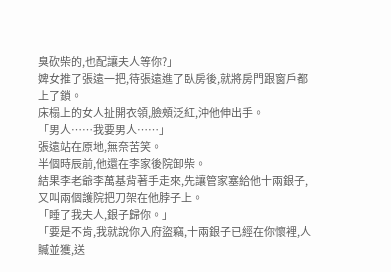臭砍柴的,也配讓夫人等你?」
婢女推了張遠一把,待張遠進了臥房後,就將房門跟窗戶都上了鎖。
床榻上的女人扯開衣領,臉頰泛紅,沖他伸出手。
「男人……我要男人……」
張遠站在原地,無奈苦笑。
半個時辰前,他還在李家後院卸柴。
結果李老爺李萬基背著手走來,先讓管家塞給他十兩銀子,又叫兩個護院把刀架在他脖子上。
「睡了我夫人,銀子歸你。」
「要是不肯,我就說你入府盜竊,十兩銀子已經在你懷裡,人贓並獲,送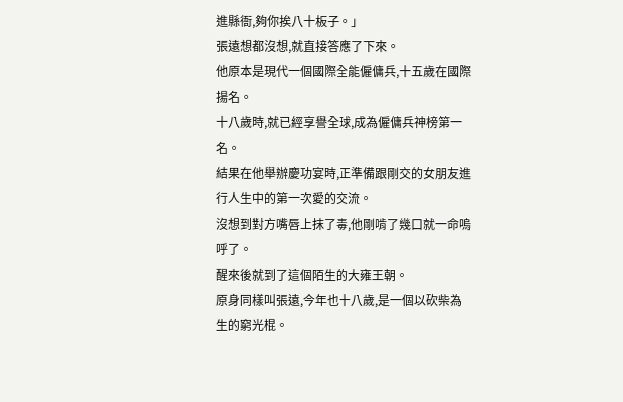進縣衙,夠你挨八十板子。」
張遠想都沒想,就直接答應了下來。
他原本是現代一個國際全能僱傭兵,十五歲在國際揚名。
十八歲時,就已經享譽全球,成為僱傭兵神榜第一名。
結果在他舉辦慶功宴時,正準備跟剛交的女朋友進行人生中的第一次愛的交流。
沒想到對方嘴唇上抹了毒,他剛啃了幾口就一命嗚呼了。
醒來後就到了這個陌生的大雍王朝。
原身同樣叫張遠,今年也十八歲,是一個以砍柴為生的窮光棍。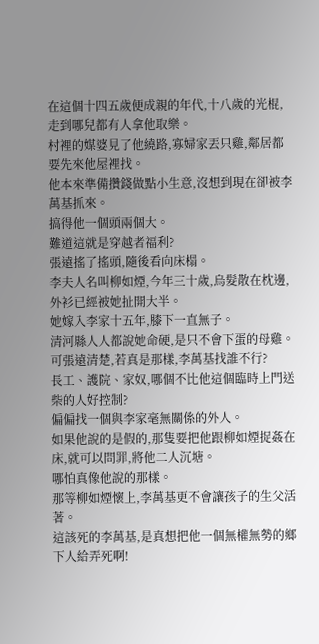在這個十四五歲便成親的年代,十八歲的光棍,走到哪兒都有人拿他取樂。
村裡的媒婆見了他繞路,寡婦家丟只雞,鄰居都要先來他屋裡找。
他本來準備攢錢做點小生意,沒想到現在卻被李萬基抓來。
搞得他一個頭兩個大。
難道這就是穿越者福利?
張遠搖了搖頭,隨後看向床榻。
李夫人名叫柳如煙,今年三十歲,烏髮散在枕邊,外衫已經被她扯開大半。
她嫁入李家十五年,膝下一直無子。
清河縣人人都說她命硬,是只不會下蛋的母雞。
可張遠清楚,若真是那樣,李萬基找誰不行?
長工、護院、家奴,哪個不比他這個臨時上門送柴的人好控制?
偏偏找一個與李家毫無關係的外人。
如果他說的是假的,那隻要把他跟柳如煙捉姦在床,就可以問罪,將他二人沉塘。
哪怕真像他說的那樣。
那等柳如煙懷上,李萬基更不會讓孩子的生父活著。
這該死的李萬基,是真想把他一個無權無勢的鄉下人給弄死啊!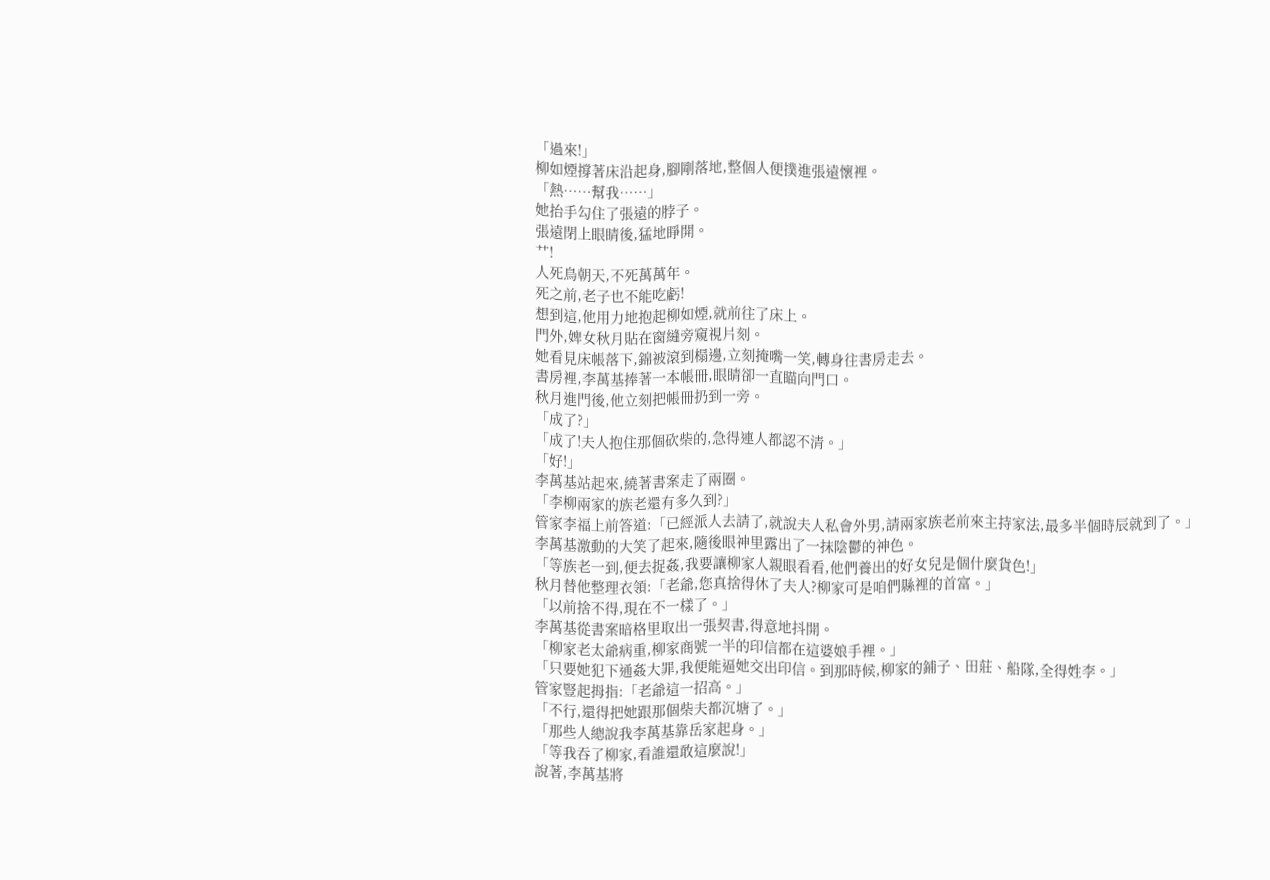「過來!」
柳如煙撐著床沿起身,腳剛落地,整個人便撲進張遠懷裡。
「熱……幫我……」
她抬手勾住了張遠的脖子。
張遠閉上眼睛後,猛地睜開。
艹!
人死鳥朝天,不死萬萬年。
死之前,老子也不能吃虧!
想到這,他用力地抱起柳如煙,就前往了床上。
門外,婢女秋月貼在窗縫旁窺視片刻。
她看見床帳落下,錦被滾到榻邊,立刻掩嘴一笑,轉身往書房走去。
書房裡,李萬基捧著一本帳冊,眼睛卻一直瞄向門口。
秋月進門後,他立刻把帳冊扔到一旁。
「成了?」
「成了!夫人抱住那個砍柴的,急得連人都認不清。」
「好!」
李萬基站起來,繞著書案走了兩圈。
「李柳兩家的族老還有多久到?」
管家李福上前答道:「已經派人去請了,就說夫人私會外男,請兩家族老前來主持家法,最多半個時辰就到了。」
李萬基激動的大笑了起來,隨後眼神里露出了一抹陰鬱的神色。
「等族老一到,便去捉姦,我要讓柳家人親眼看看,他們養出的好女兒是個什麼貨色!」
秋月替他整理衣領:「老爺,您真捨得休了夫人?柳家可是咱們縣裡的首富。」
「以前捨不得,現在不一樣了。」
李萬基從書案暗格里取出一張契書,得意地抖開。
「柳家老太爺病重,柳家商號一半的印信都在這婆娘手裡。」
「只要她犯下通姦大罪,我便能逼她交出印信。到那時候,柳家的鋪子、田莊、船隊,全得姓李。」
管家豎起拇指:「老爺這一招高。」
「不行,還得把她跟那個柴夫都沉塘了。」
「那些人總說我李萬基靠岳家起身。」
「等我吞了柳家,看誰還敢這麼說!」
說著,李萬基將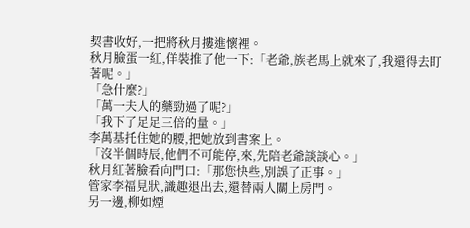契書收好,一把將秋月摟進懷裡。
秋月臉蛋一紅,佯裝推了他一下:「老爺,族老馬上就來了,我還得去盯著呢。」
「急什麼?」
「萬一夫人的藥勁過了呢?」
「我下了足足三倍的量。」
李萬基托住她的腰,把她放到書案上。
「沒半個時辰,他們不可能停,來,先陪老爺談談心。」
秋月紅著臉看向門口:「那您快些,別誤了正事。」
管家李福見狀,識趣退出去,還替兩人關上房門。
另一邊,柳如煙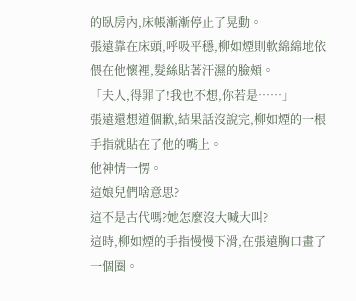的臥房內,床帳漸漸停止了晃動。
張遠靠在床頭,呼吸平穩,柳如煙則軟綿綿地依偎在他懷裡,髮絲貼著汗濕的臉頰。
「夫人,得罪了!我也不想,你若是……」
張遠還想道個歉,結果話沒說完,柳如煙的一根手指就貼在了他的嘴上。
他神情一愣。
這娘兒們啥意思?
這不是古代嗎?她怎麼沒大喊大叫?
這時,柳如煙的手指慢慢下滑,在張遠胸口畫了一個圈。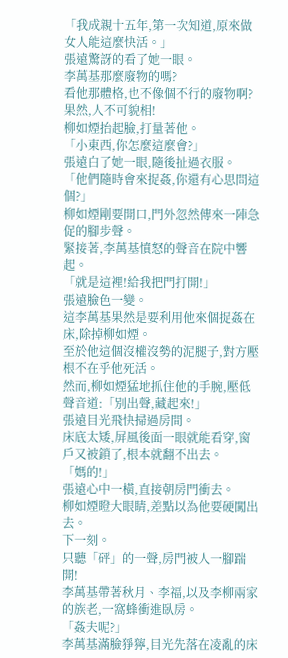「我成親十五年,第一次知道,原來做女人能這麼快活。」
張遠驚訝的看了她一眼。
李萬基那麼廢物的嗎?
看他那體格,也不像個不行的廢物啊?
果然,人不可貌相!
柳如煙抬起臉,打量著他。
「小東西,你怎麼這麼會?」
張遠白了她一眼,隨後扯過衣服。
「他們隨時會來捉姦,你還有心思問這個?」
柳如煙剛要開口,門外忽然傳來一陣急促的腳步聲。
緊接著,李萬基憤怒的聲音在院中響起。
「就是這裡!給我把門打開!」
張遠臉色一變。
這李萬基果然是要利用他來個捉姦在床,除掉柳如煙。
至於他這個沒權沒勢的泥腿子,對方壓根不在乎他死活。
然而,柳如煙猛地抓住他的手腕,壓低聲音道:「別出聲,藏起來!」
張遠目光飛快掃過房間。
床底太矮,屏風後面一眼就能看穿,窗戶又被鎖了,根本就翻不出去。
「媽的!」
張遠心中一橫,直接朝房門衝去。
柳如煙瞪大眼睛,差點以為他要硬闖出去。
下一刻。
只聽「砰」的一聲,房門被人一腳踹開!
李萬基帶著秋月、李福,以及李柳兩家的族老,一窩蜂衝進臥房。
「姦夫呢?」
李萬基滿臉猙獰,目光先落在凌亂的床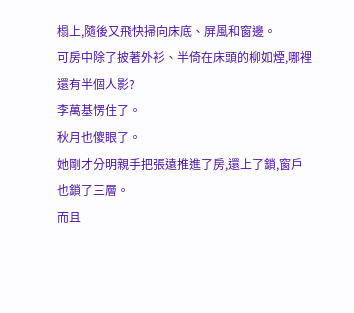榻上,隨後又飛快掃向床底、屏風和窗邊。
可房中除了披著外衫、半倚在床頭的柳如煙,哪裡還有半個人影?
李萬基愣住了。
秋月也傻眼了。
她剛才分明親手把張遠推進了房,還上了鎖,窗戶也鎖了三層。
而且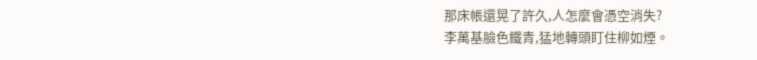那床帳還晃了許久,人怎麼會憑空消失?
李萬基臉色鐵青,猛地轉頭盯住柳如煙。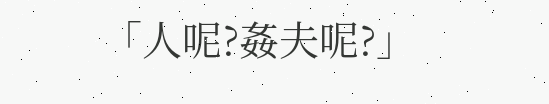「人呢?姦夫呢?」